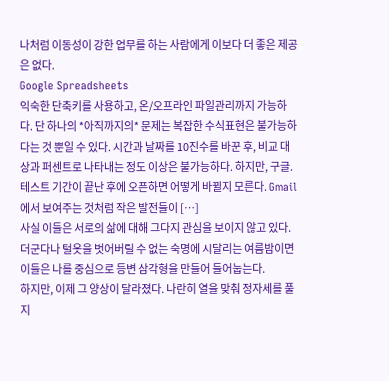나처럼 이동성이 강한 업무를 하는 사람에게 이보다 더 좋은 제공은 없다.
Google Spreadsheets
익숙한 단축키를 사용하고, 온/오프라인 파일관리까지 가능하다. 단 하나의 *아직까지의* 문제는 복잡한 수식표현은 불가능하다는 것 뿐일 수 있다. 시간과 날짜를 10진수를 바꾼 후, 비교 대상과 퍼센트로 나타내는 정도 이상은 불가능하다. 하지만, 구글. 테스트 기간이 끝난 후에 오픈하면 어떻게 바뀔지 모른다. Gmail에서 보여주는 것처럼 작은 발전들이 […]
사실 이들은 서로의 삶에 대해 그다지 관심을 보이지 않고 있다. 더군다나 털옷을 벗어버릴 수 없는 숙명에 시달리는 여름밤이면 이들은 나를 중심으로 등변 삼각형을 만들어 들어눕는다.
하지만, 이제 그 양상이 달라졌다. 나란히 열을 맞춰 정자세를 풀지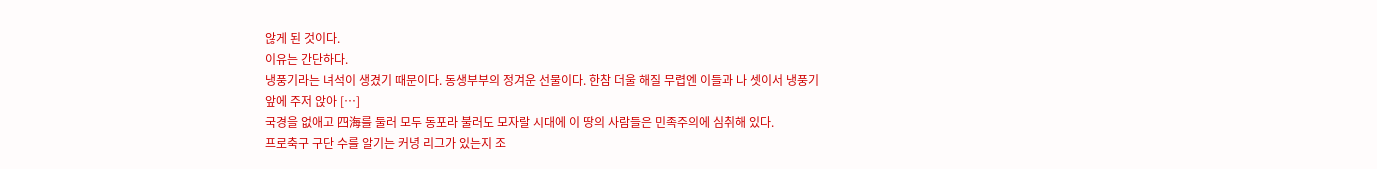않게 된 것이다.
이유는 간단하다.
냉풍기라는 녀석이 생겼기 때문이다. 동생부부의 정겨운 선물이다. 한참 더울 해질 무렵엔 이들과 나 셋이서 냉풍기 앞에 주저 앉아 […]
국경을 없애고 四海를 둘러 모두 동포라 불러도 모자랄 시대에 이 땅의 사람들은 민족주의에 심취해 있다.
프로축구 구단 수를 알기는 커녕 리그가 있는지 조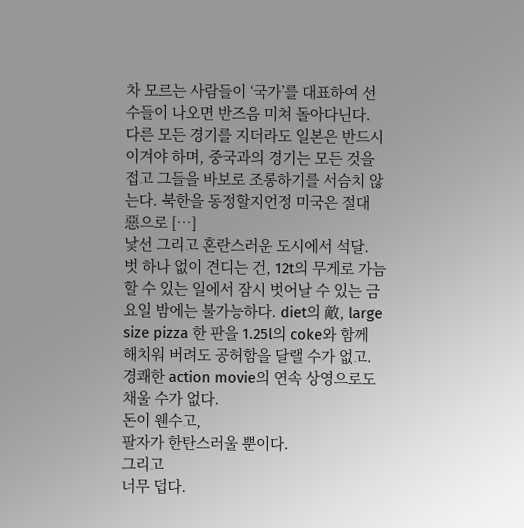차 모르는 사람들이 ‘국가’를 대표하여 선수들이 나오면 반즈음 미쳐 돌아다닌다. 다른 모든 경기를 지더라도 일본은 반드시 이겨야 하며, 중국과의 경기는 모든 것을 접고 그들을 바보로 조롱하기를 서슴치 않는다. 북한을 동정할지언정 미국은 절대 惡으로 […]
낯선 그리고 혼란스러운 도시에서 석달. 벗 하나 없이 견디는 건, 12t의 무게로 가늠할 수 있는 일에서 잠시 벗어날 수 있는 금요일 밤에는 불가능하다. diet의 敵, large size pizza 한 판을 1.25l의 coke와 함께 해치워 버려도 공허함을 달랠 수가 없고. 경쾌한 action movie의 연속 상영으로도 채울 수가 없다.
돈이 웬수고,
팔자가 한탄스러울 뿐이다.
그리고
너무 덥다.